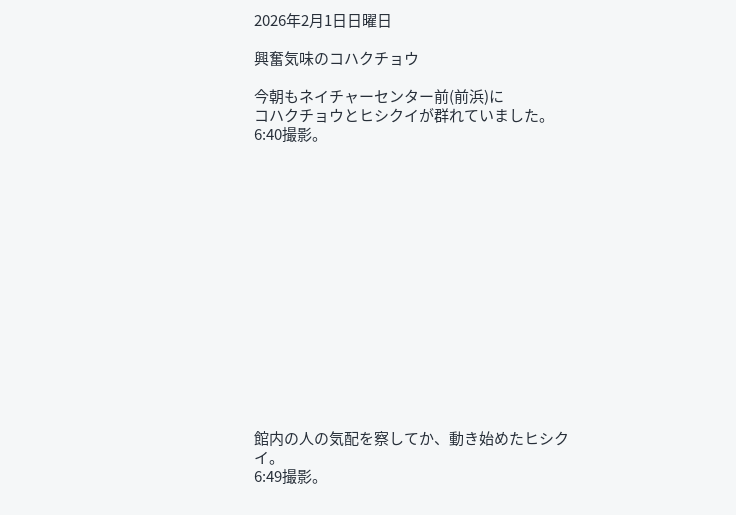2026年2月1日日曜日

興奮気味のコハクチョウ

今朝もネイチャーセンター前(前浜)に
コハクチョウとヒシクイが群れていました。
6:40撮影。















館内の人の気配を察してか、動き始めたヒシクイ。
6:49撮影。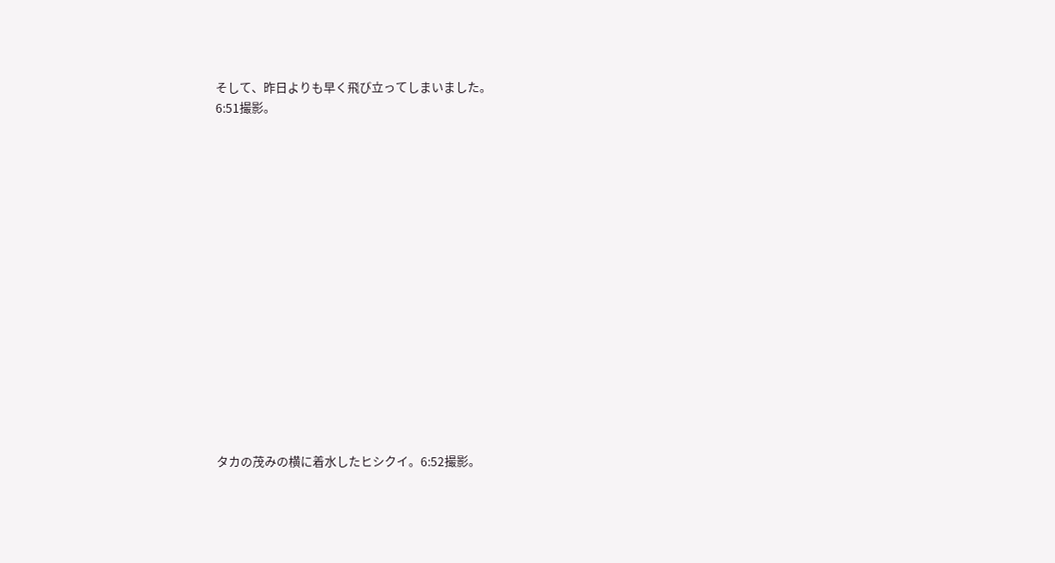そして、昨日よりも早く飛び立ってしまいました。
6:51撮影。
















タカの茂みの横に着水したヒシクイ。6:52撮影。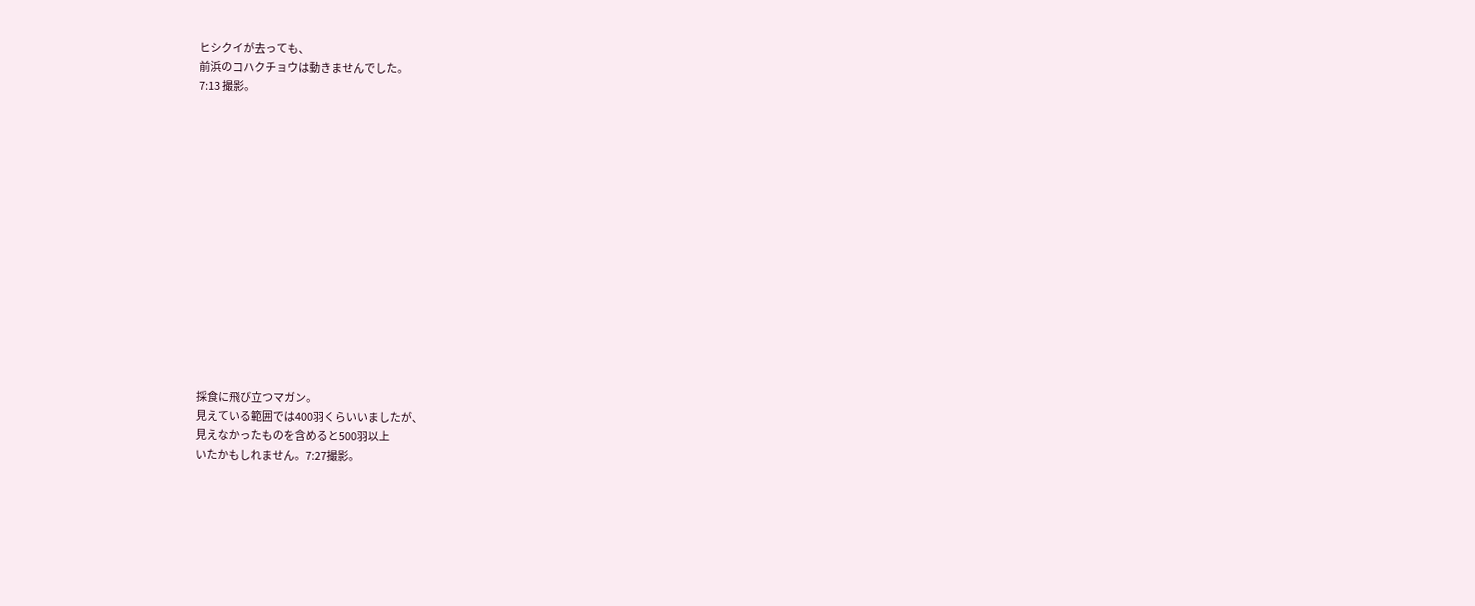ヒシクイが去っても、
前浜のコハクチョウは動きませんでした。
7:13 撮影。















採食に飛び立つマガン。
見えている範囲では400羽くらいいましたが、
見えなかったものを含めると500羽以上
いたかもしれません。7:27撮影。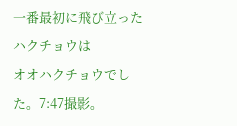一番最初に飛び立ったハクチョウは
オオハクチョウでした。7:47撮影。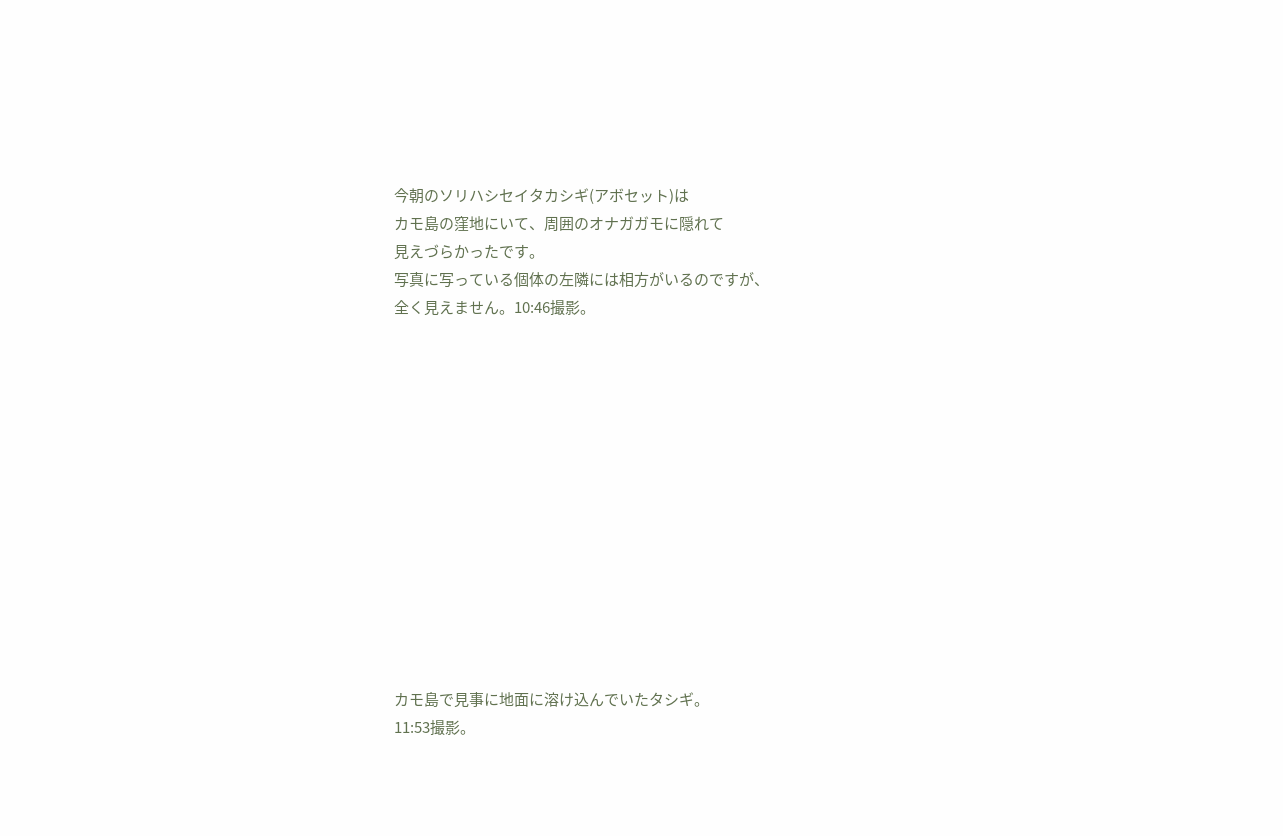今朝のソリハシセイタカシギ(アボセット)は
カモ島の窪地にいて、周囲のオナガガモに隠れて
見えづらかったです。
写真に写っている個体の左隣には相方がいるのですが、
全く見えません。10:46撮影。













カモ島で見事に地面に溶け込んでいたタシギ。
11:53撮影。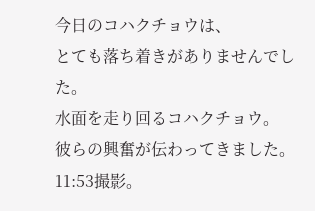今日のコハクチョウは、
とても落ち着きがありませんでした。
水面を走り回るコハクチョウ。
彼らの興奮が伝わってきました。11:53撮影。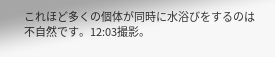これほど多くの個体が同時に水浴びをするのは
不自然です。12:03撮影。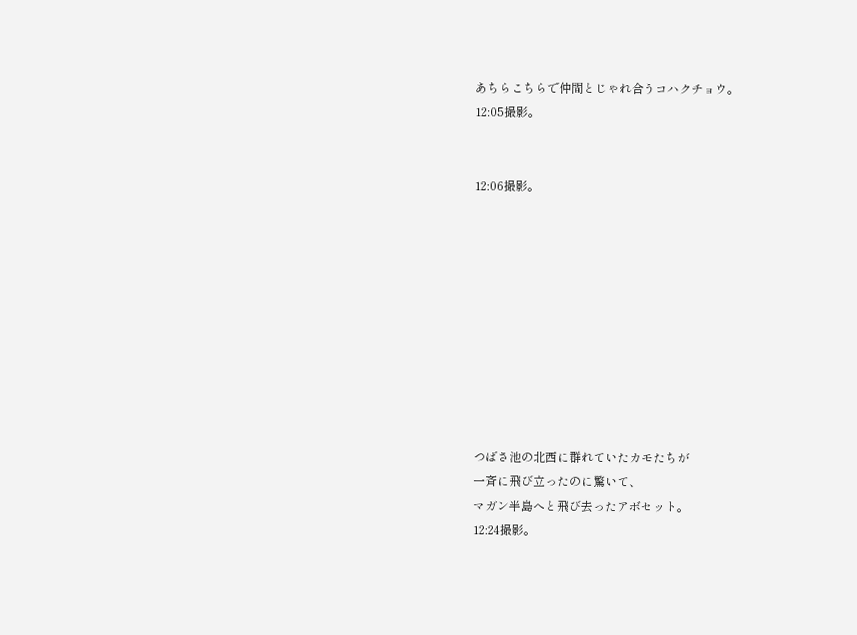あちらこちらで仲間とじゃれ合うコハクチョウ。
12:05撮影。


12:06撮影。










つばさ池の北西に群れていたカモたちが
一斉に飛び立ったのに驚いて、
マガン半島へと飛び去ったアボセット。
12:24撮影。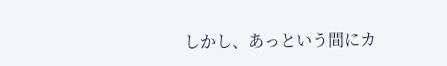しかし、あっという間にカ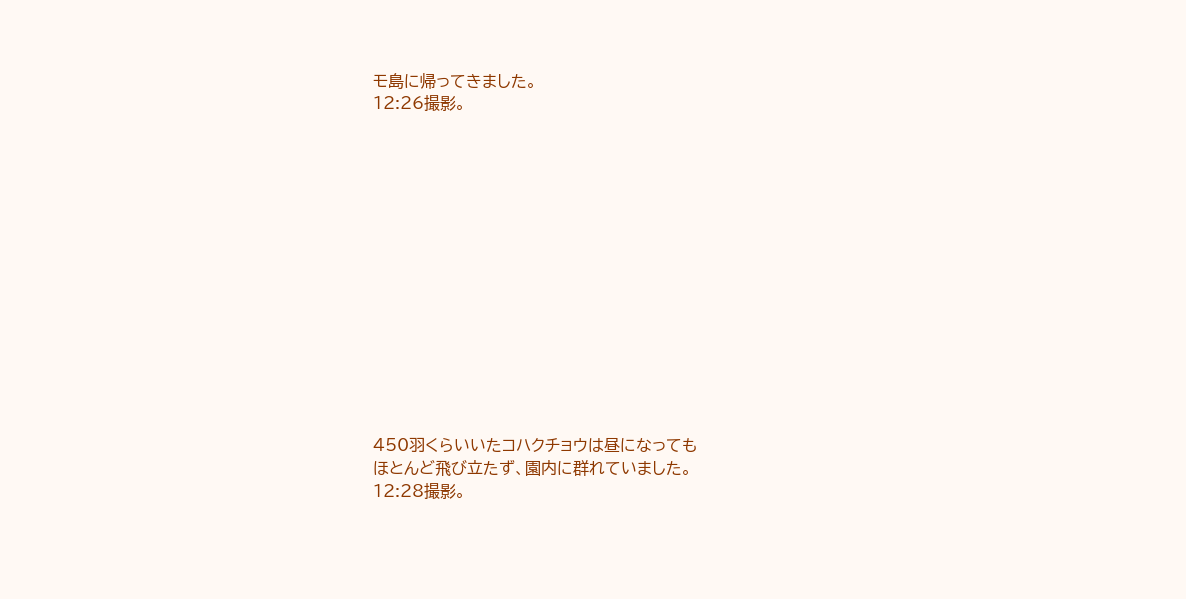モ島に帰ってきました。
12:26撮影。














450羽くらいいたコハクチョウは昼になっても
ほとんど飛び立たず、園内に群れていました。
12:28撮影。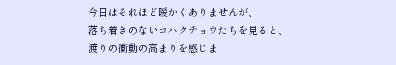今日はそれほど暖かくありませんが、
落ち着きのないコハクチョウたちを見ると、
渡りの衝動の高まりを感じま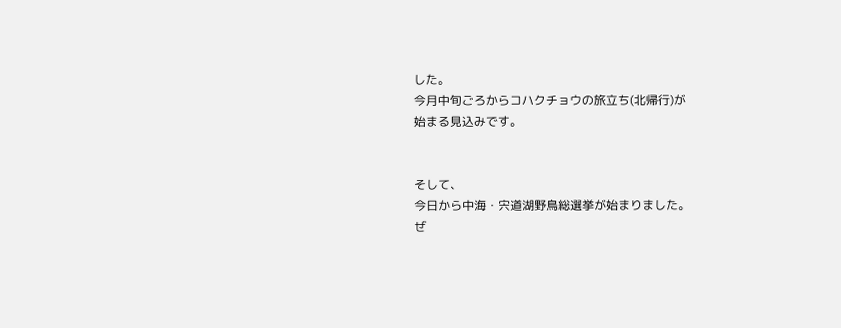した。
今月中旬ごろからコハクチョウの旅立ち(北帰行)が
始まる見込みです。


そして、
今日から中海・宍道湖野鳥総選挙が始まりました。
ぜ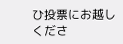ひ投票にお越しくださ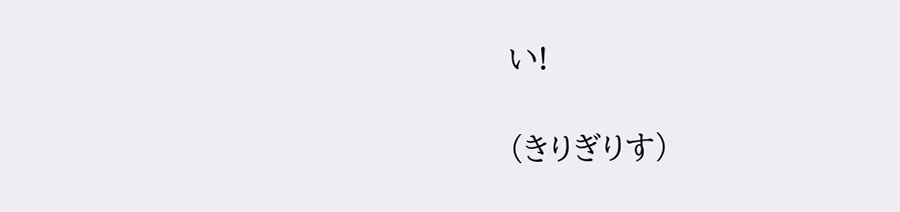い!

(きりぎりす)